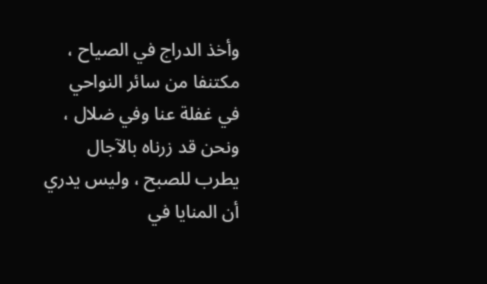وأخذ الدراج في الصياح ،
مكتنفا من سائر النواحي
في غفلة عنا وفي ضلال ،
ونحن قد زرناه بالآجال
يطرب للصبح ، وليس يدري
أن المنايا في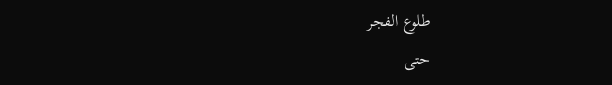طلوع الفجر
حتى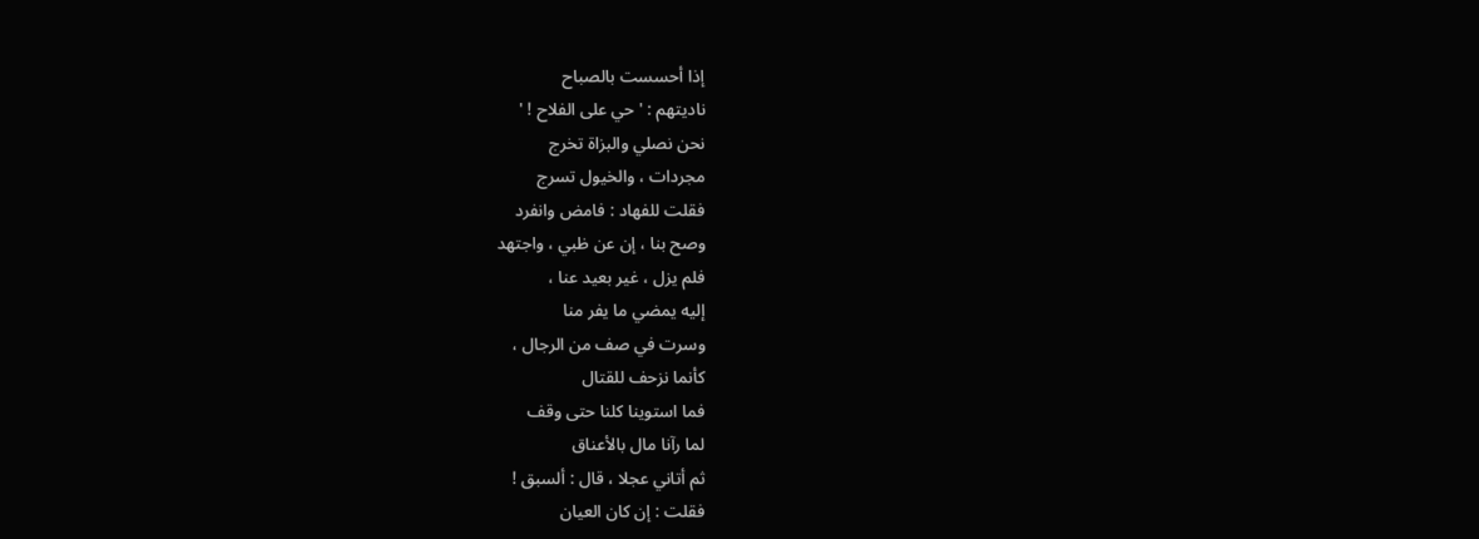إذا أحسست بالصباح
ناديتهم : ' حي على الفلاح ! '
نحن نصلي والبزاة تخرج
مجردات ، والخيول تسرج
فقلت للفهاد : فامض وانفرد
وصح بنا ، إن عن ظبي ، واجتهد
فلم يزل ، غير بعيد عنا ،
إليه يمضي ما يفر منا
وسرت في صف من الرجال ،
كأنما نزحف للقتال
فما استوينا كلنا حتى وقف
لما رآنا مال بالأعناق
ثم أتاني عجلا ، قال : ألسبق !
فقلت : إن كان العيان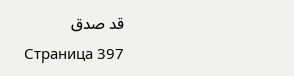قد صدق
Страница 397